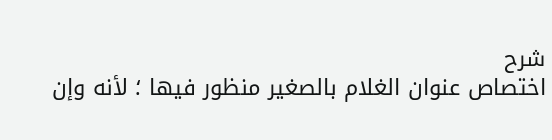شرح
اختصاص عنوان الغلام بالصغير منظور فيها ؛ لأنه وإن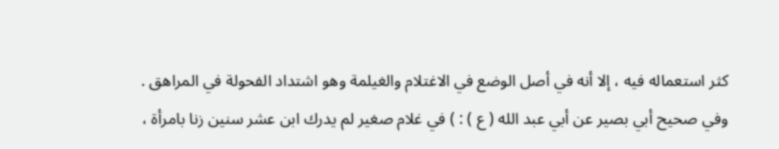كثر استعماله فيه ، إلا أنه في أصل الوضع في الاغتلام والغيلمة وهو اشتداد الفحولة في المراهق .
وفي صحيح أبي بصير عن أبي عبد الله ( ع ) : ) في غلام صغير لم يدرك ابن عشر سنين زنا بامرأة ،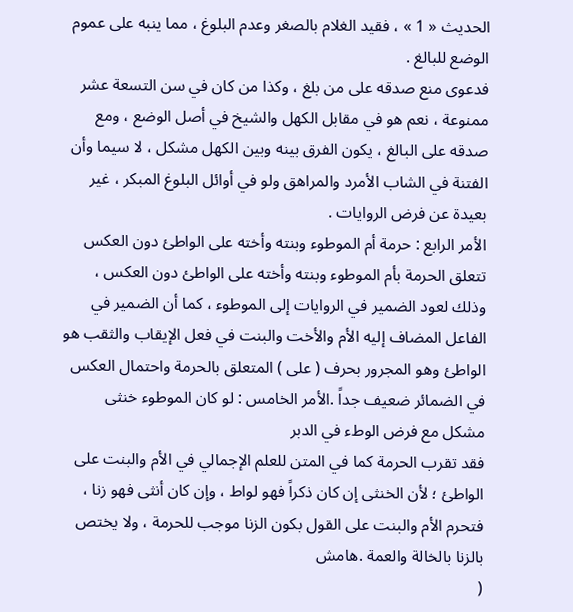الحديث « 1 » ، فقيد الغلام بالصغر وعدم البلوغ ، مما ينبه على عموم الوضع للبالغ .
فدعوى منع صدقه على من بلغ ، وكذا من كان في سن التسعة عشر ممنوعة ، نعم هو في مقابل الكهل والشيخ في أصل الوضع ، ومع صدقه على البالغ ، يكون الفرق بينه وبين الكهل مشكل ، لا سيما وأن الفتنة في الشاب الأمرد والمراهق ولو في أوائل البلوغ المبكر ، غير بعيدة عن فرض الروايات .
الأمر الرابع : حرمة أم الموطوء وبنته وأخته على الواطئ دون العكس
تتعلق الحرمة بأم الموطوء وبنته وأخته على الواطئ دون العكس ، وذلك لعود الضمير في الروايات إلى الموطوء ، كما أن الضمير في الفاعل المضاف إليه الأم والأخت والبنت في فعل الإيقاب والثقب هو الواطئ وهو المجرور بحرف ( على ) المتعلق بالحرمة واحتمال العكس في الضمائر ضعيف جداً .الأمر الخامس : لو كان الموطوء خنثى مشكل مع فرض الوطء في الدبر
فقد تقرب الحرمة كما في المتن للعلم الإجمالي في الأم والبنت على الواطئ ؛ لأن الخنثى إن كان ذكراً فهو لواط ، وإن كان أنثى فهو زنا ، فتحرم الأم والبنت على القول بكون الزنا موجب للحرمة ، ولا يختص بالزنا بالخالة والعمة .هامش
(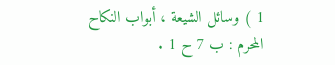1 ) وسائل الشيعة ، أبواب النكاح المحرم : ب 7 ح 1 .